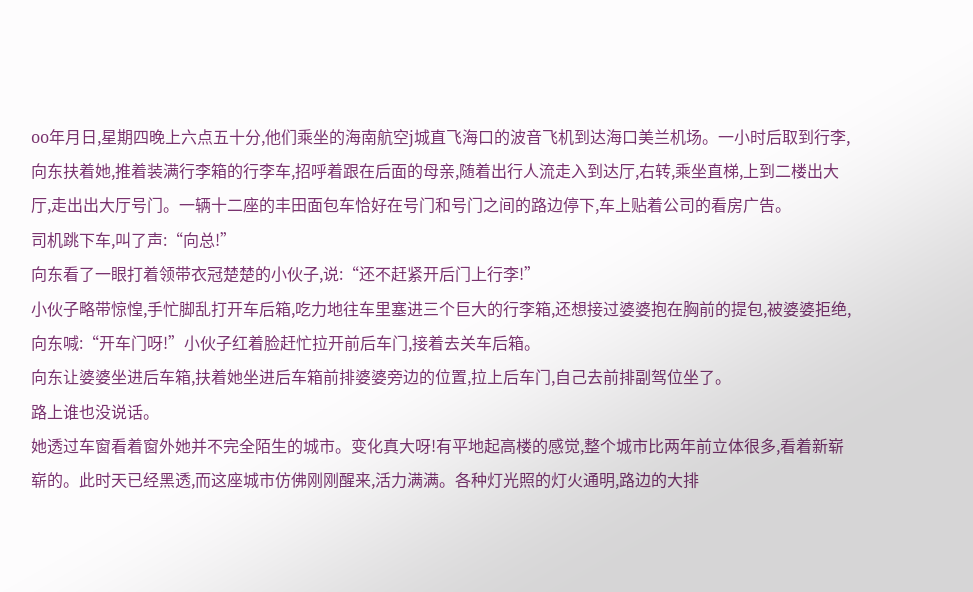oo年月日,星期四晚上六点五十分,他们乘坐的海南航空j城直飞海口的波音飞机到达海口美兰机场。一小时后取到行李,向东扶着她,推着装满行李箱的行李车,招呼着跟在后面的母亲,随着出行人流走入到达厅,右转,乘坐直梯,上到二楼出大厅,走出出大厅号门。一辆十二座的丰田面包车恰好在号门和号门之间的路边停下,车上贴着公司的看房广告。
司机跳下车,叫了声:“向总!”
向东看了一眼打着领带衣冠楚楚的小伙子,说:“还不赶紧开后门上行李!”
小伙子略带惊惶,手忙脚乱打开车后箱,吃力地往车里塞进三个巨大的行李箱,还想接过婆婆抱在胸前的提包,被婆婆拒绝,向东喊:“开车门呀!”小伙子红着脸赶忙拉开前后车门,接着去关车后箱。
向东让婆婆坐进后车箱,扶着她坐进后车箱前排婆婆旁边的位置,拉上后车门,自己去前排副驾位坐了。
路上谁也没说话。
她透过车窗看着窗外她并不完全陌生的城市。变化真大呀!有平地起高楼的感觉,整个城市比两年前立体很多,看着新崭崭的。此时天已经黑透,而这座城市仿佛刚刚醒来,活力满满。各种灯光照的灯火通明,路边的大排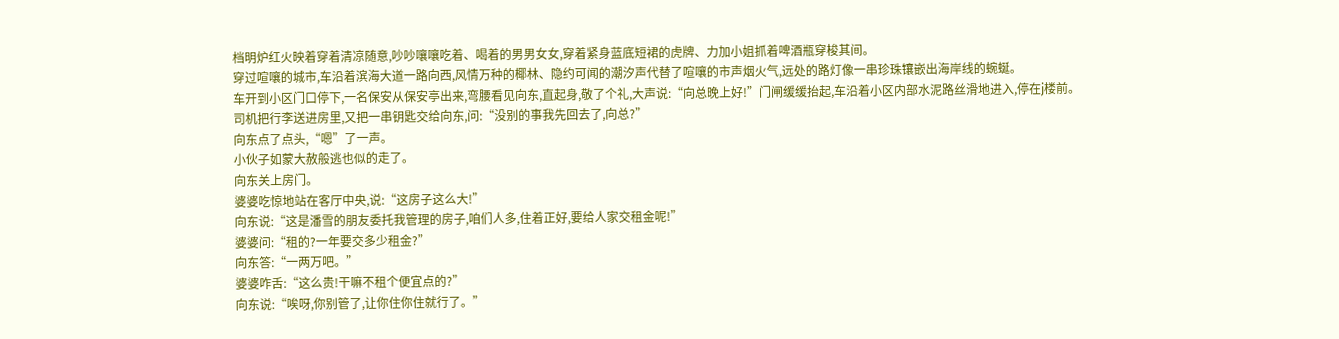档明炉红火映着穿着清凉随意,吵吵嚷嚷吃着、喝着的男男女女,穿着紧身蓝底短裙的虎牌、力加小姐抓着啤酒瓶穿梭其间。
穿过喧嚷的城市,车沿着滨海大道一路向西,风情万种的椰林、隐约可闻的潮汐声代替了喧嚷的市声烟火气,远处的路灯像一串珍珠镶嵌出海岸线的蜿蜒。
车开到小区门口停下,一名保安从保安亭出来,弯腰看见向东,直起身,敬了个礼,大声说:“向总晚上好!”门闸缓缓抬起,车沿着小区内部水泥路丝滑地进入,停在j楼前。
司机把行李送进房里,又把一串钥匙交给向东,问:“没别的事我先回去了,向总?”
向东点了点头,“嗯”了一声。
小伙子如蒙大赦般逃也似的走了。
向东关上房门。
婆婆吃惊地站在客厅中央,说:“这房子这么大!”
向东说:“这是潘雪的朋友委托我管理的房子,咱们人多,住着正好,要给人家交租金呢!”
婆婆问:“租的?一年要交多少租金?”
向东答:“一两万吧。”
婆婆咋舌:“这么贵!干嘛不租个便宜点的?”
向东说:“唉呀,你别管了,让你住你住就行了。”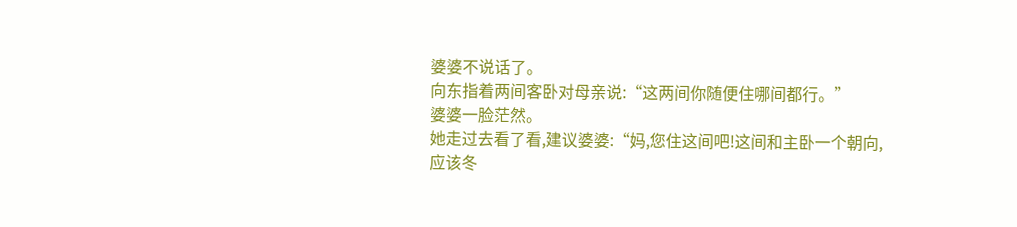婆婆不说话了。
向东指着两间客卧对母亲说:“这两间你随便住哪间都行。”
婆婆一脸茫然。
她走过去看了看,建议婆婆:“妈,您住这间吧!这间和主卧一个朝向,应该冬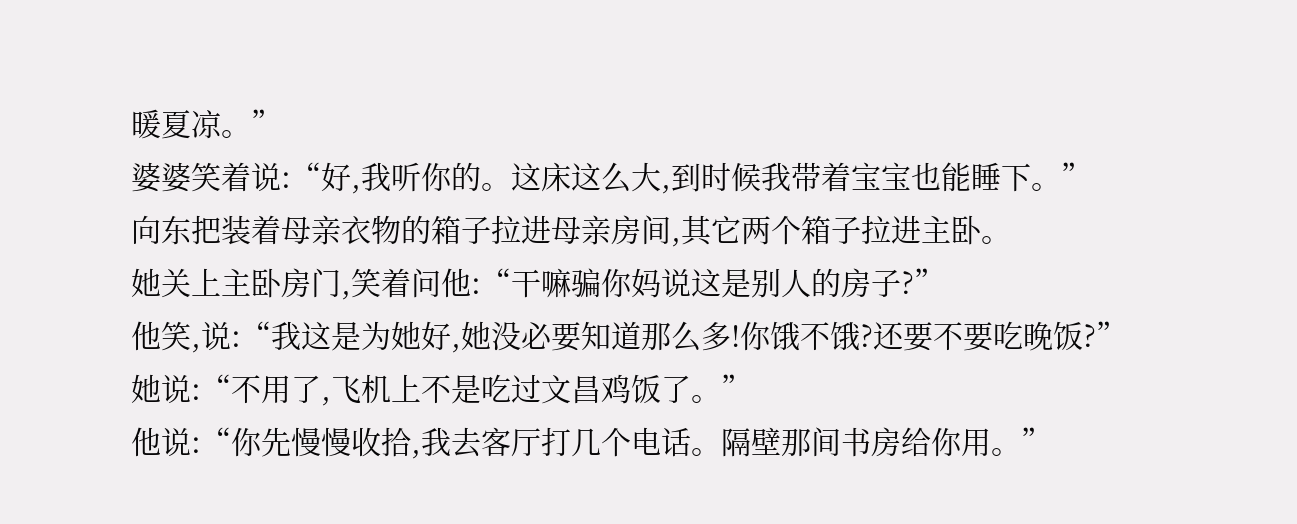暖夏凉。”
婆婆笑着说:“好,我听你的。这床这么大,到时候我带着宝宝也能睡下。”
向东把装着母亲衣物的箱子拉进母亲房间,其它两个箱子拉进主卧。
她关上主卧房门,笑着问他:“干嘛骗你妈说这是别人的房子?”
他笑,说:“我这是为她好,她没必要知道那么多!你饿不饿?还要不要吃晚饭?”
她说:“不用了,飞机上不是吃过文昌鸡饭了。”
他说:“你先慢慢收拾,我去客厅打几个电话。隔壁那间书房给你用。”